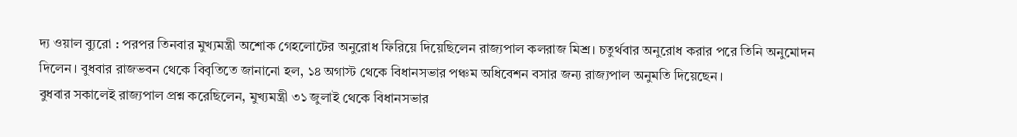দ্য ওয়াল ব্যুরো : পরপর তিনবার মুখ্যমন্ত্রী অশোক গেহলোটের অনুরোধ ফিরিয়ে দিয়েছিলেন রাজ্যপাল কলরাজ মিশ্র। চতুর্থবার অনুরোধ করার পরে তিনি অনুমোদন দিলেন। বুধবার রাজভবন থেকে বিবৃতিতে জানানো হল, ১৪ অগাস্ট থেকে বিধানসভার পঞ্চম অধিবেশন বসার জন্য রাজ্যপাল অনুমতি দিয়েছেন।
বুধবার সকালেই রাজ্যপাল প্রশ্ন করেছিলেন, মুখ্যমন্ত্রী ৩১ জুলাই থেকে বিধানসভার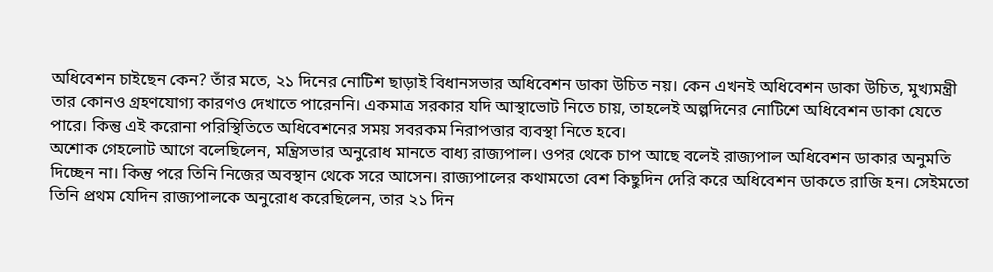অধিবেশন চাইছেন কেন? তাঁর মতে, ২১ দিনের নোটিশ ছাড়াই বিধানসভার অধিবেশন ডাকা উচিত নয়। কেন এখনই অধিবেশন ডাকা উচিত, মুখ্যমন্ত্রী তার কোনও গ্রহণযোগ্য কারণও দেখাতে পারেননি। একমাত্র সরকার যদি আস্থাভোট নিতে চায়, তাহলেই অল্পদিনের নোটিশে অধিবেশন ডাকা যেতে পারে। কিন্তু এই করোনা পরিস্থিতিতে অধিবেশনের সময় সবরকম নিরাপত্তার ব্যবস্থা নিতে হবে।
অশোক গেহলোট আগে বলেছিলেন, মন্ত্রিসভার অনুরোধ মানতে বাধ্য রাজ্যপাল। ওপর থেকে চাপ আছে বলেই রাজ্যপাল অধিবেশন ডাকার অনুমতি দিচ্ছেন না। কিন্তু পরে তিনি নিজের অবস্থান থেকে সরে আসেন। রাজ্যপালের কথামতো বেশ কিছুদিন দেরি করে অধিবেশন ডাকতে রাজি হন। সেইমতো তিনি প্রথম যেদিন রাজ্যপালকে অনুরোধ করেছিলেন, তার ২১ দিন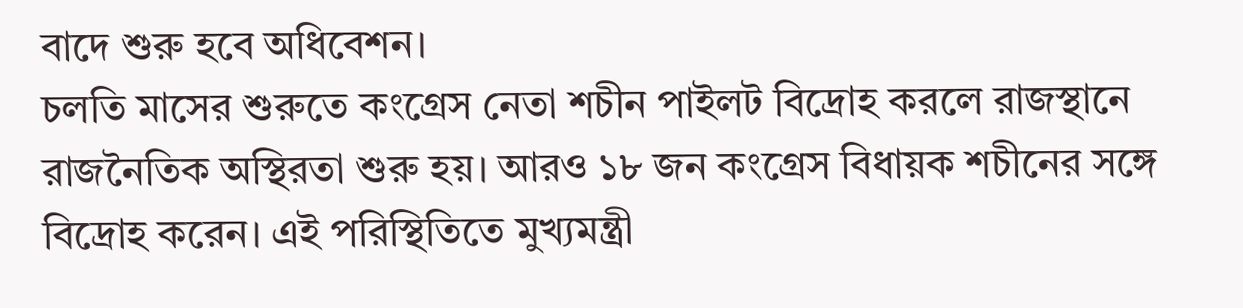বাদে শুরু হবে অধিবেশন।
চলতি মাসের শুরুতে কংগ্রেস নেতা শচীন পাইলট বিদ্রোহ করলে রাজস্থানে রাজনৈতিক অস্থিরতা শুরু হয়। আরও ১৮ জন কংগ্রেস বিধায়ক শচীনের সঙ্গে বিদ্রোহ করেন। এই পরিস্থিতিতে মুখ্যমন্ত্রী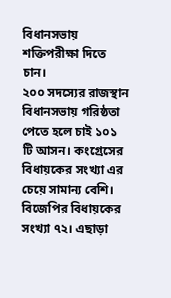বিধানসভায় শক্তিপরীক্ষা দিতে চান।
২০০ সদস্যের রাজস্থান বিধানসভায় গরিষ্ঠতা পেতে হলে চাই ১০১ টি আসন। কংগ্রেসের বিধায়কের সংখ্যা এর চেয়ে সামান্য বেশি। বিজেপির বিধায়কের সংখ্যা ৭২। এছাড়া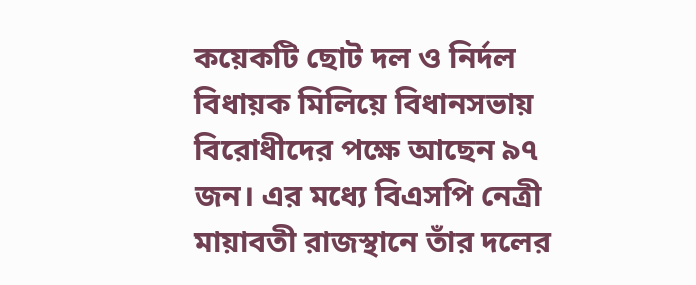কয়েকটি ছোট দল ও নির্দল বিধায়ক মিলিয়ে বিধানসভায় বিরোধীদের পক্ষে আছেন ৯৭ জন। এর মধ্যে বিএসপি নেত্রী মায়াবতী রাজস্থানে তাঁর দলের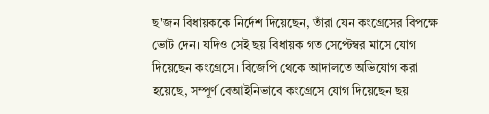ছ'জন বিধায়ককে নির্দেশ দিয়েছেন, তাঁরা যেন কংগ্রেসের বিপক্ষে ভোট দেন। যদিও সেই ছয় বিধায়ক গত সেপ্টেম্বর মাসে যোগ দিয়েছেন কংগ্রেসে। বিজেপি থেকে আদালতে অভিযোগ করা হয়েছে, সম্পূর্ণ বেআইনিভাবে কংগ্রেসে যোগ দিয়েছেন ছয়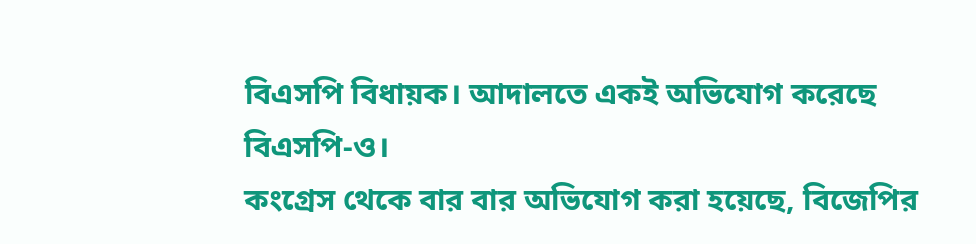বিএসপি বিধায়ক। আদালতে একই অভিযোগ করেছে বিএসপি-ও।
কংগ্রেস থেকে বার বার অভিযোগ করা হয়েছে, বিজেপির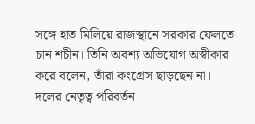সঙ্গে হাত মিলিয়ে রাজস্থানে সরকার ফেলতে চান শচীন। তিনি অবশ্য অভিযোগ অস্বীকার করে বলেন, তাঁরা কংগ্রেস ছাড়ছেন না। দলের নেতৃত্ব পরিবর্তন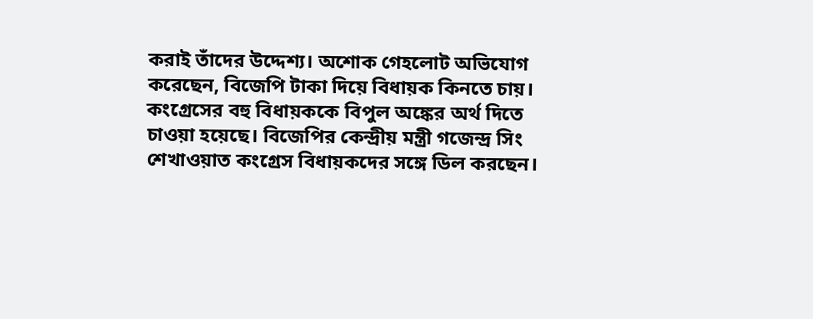করাই তাঁদের উদ্দেশ্য। অশোক গেহলোট অভিযোগ করেছেন, বিজেপি টাকা দিয়ে বিধায়ক কিনতে চায়। কংগ্রেসের বহু বিধায়ককে বিপুল অঙ্কের অর্থ দিতে চাওয়া হয়েছে। বিজেপির কেন্দ্রীয় মন্ত্রী গজেন্দ্র সিং শেখাওয়াত কংগ্রেস বিধায়কদের সঙ্গে ডিল করছেন।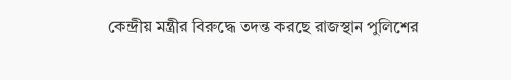কেন্দ্রীয় মন্ত্রীর বিরুদ্ধে তদন্ত করছে রাজস্থান পুলিশের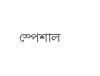স্পেশাল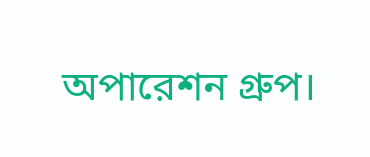অপারেশন গ্রুপ।